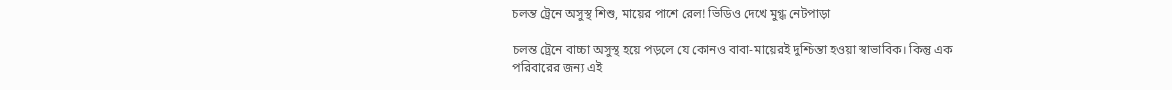চলন্ত ট্রেনে অসুস্থ শিশু, মায়ের পাশে রেল! ভিডিও দেখে মুগ্ধ নেটপাড়া

চলন্ত ট্রেনে বাচ্চা অসুস্থ হয়ে পড়লে যে কোনও বাবা-মায়েরই দুশ্চিন্তা হওয়া স্বাভাবিক। কিন্তু এক পরিবারের জন্য এই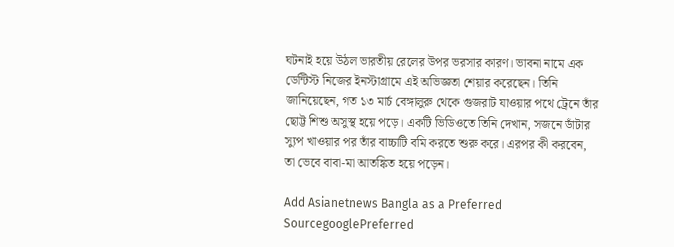ঘটনাই হয়ে উঠল ভারতীয় রেলের উপর ভরসার কারণ। ভাবনা নামে এক ডেন্টিস্ট নিজের ইনস্টাগ্রামে এই অভিজ্ঞতা শেয়ার করেছেন। তিনি জানিয়েছেন, গত ১৩ মার্চ বেঙ্গালুরু থেকে গুজরাট যাওয়ার পথে ট্রেনে তাঁর ছোট্ট শিশু অসুস্থ হয়ে পড়ে। একটি ভিডিওতে তিনি দেখান, সজনে ডাঁটার স্যুপ খাওয়ার পর তাঁর বাচ্চাটি বমি করতে শুরু করে। এরপর কী করবেন, তা ভেবে বাবা-মা আতঙ্কিত হয়ে পড়েন।

Add Asianetnews Bangla as a Preferred SourcegooglePreferred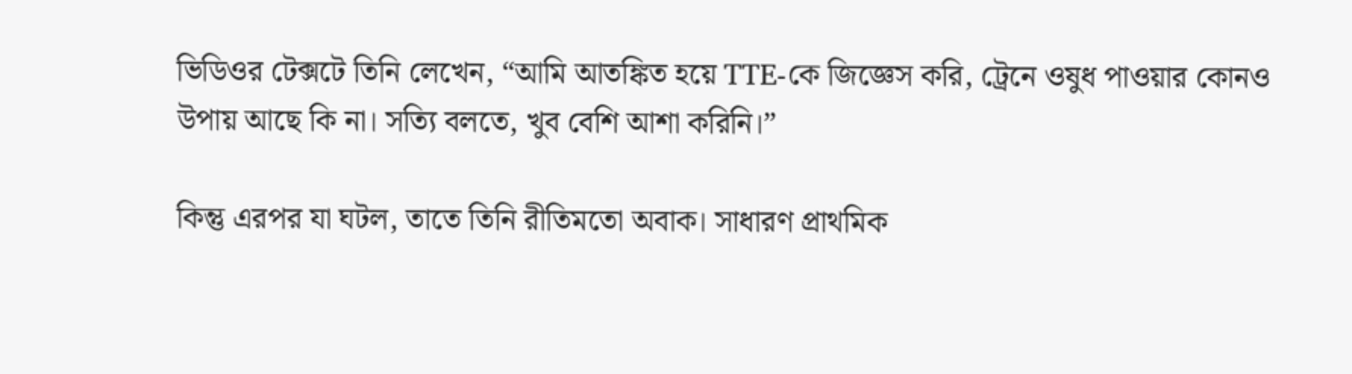ভিডিওর টেক্সটে তিনি লেখেন, “আমি আতঙ্কিত হয়ে TTE-কে জিজ্ঞেস করি, ট্রেনে ওষুধ পাওয়ার কোনও উপায় আছে কি না। সত্যি বলতে, খুব বেশি আশা করিনি।”

কিন্তু এরপর যা ঘটল, তাতে তিনি রীতিমতো অবাক। সাধারণ প্রাথমিক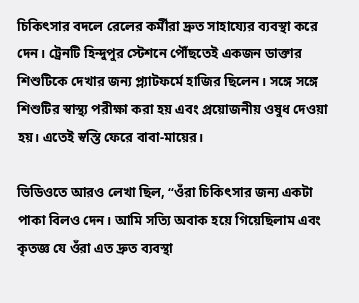চিকিৎসার বদলে রেলের কর্মীরা দ্রুত সাহায্যের ব্যবস্থা করে দেন। ট্রেনটি হিন্দুপুর স্টেশনে পৌঁছতেই একজন ডাক্তার শিশুটিকে দেখার জন্য প্ল্যাটফর্মে হাজির ছিলেন। সঙ্গে সঙ্গে শিশুটির স্বাস্থ্য পরীক্ষা করা হয় এবং প্রয়োজনীয় ওষুধ দেওয়া হয়। এতেই স্বস্তি ফেরে বাবা-মায়ের।

ভিডিওতে আরও লেখা ছিল, “ওঁরা চিকিৎসার জন্য একটা পাকা বিলও দেন। আমি সত্যি অবাক হয়ে গিয়েছিলাম এবং কৃতজ্ঞ যে ওঁরা এত দ্রুত ব্যবস্থা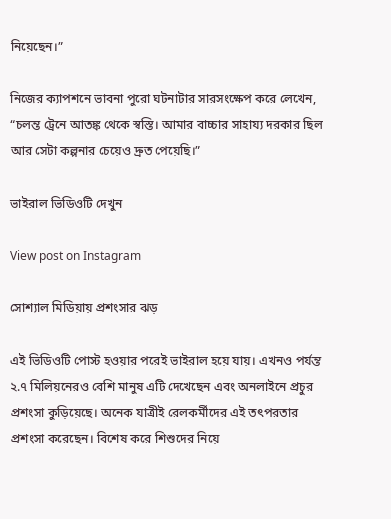নিয়েছেন।”

নিজের ক্যাপশনে ভাবনা পুরো ঘটনাটার সারসংক্ষেপ করে লেখেন, “চলন্ত ট্রেনে আতঙ্ক থেকে স্বস্তি। আমার বাচ্চার সাহায্য দরকার ছিল আর সেটা কল্পনার চেয়েও দ্রুত পেয়েছি।”

ভাইরাল ভিডিওটি দেখুন

View post on Instagram

সোশ্যাল মিডিয়ায় প্রশংসার ঝড়

এই ভিডিওটি পোস্ট হওয়ার পরেই ভাইরাল হয়ে যায়। এখনও পর্যন্ত ২.৭ মিলিয়নেরও বেশি মানুষ এটি দেখেছেন এবং অনলাইনে প্রচুর প্রশংসা কুড়িয়েছে। অনেক যাত্রীই রেলকর্মীদের এই তৎপরতার প্রশংসা করেছেন। বিশেষ করে শিশুদের নিয়ে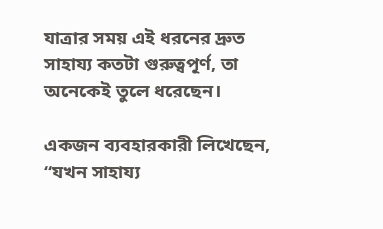যাত্রার সময় এই ধরনের দ্রুত সাহায্য কতটা গুরুত্বপূর্ণ, তা অনেকেই তুলে ধরেছেন।

একজন ব্যবহারকারী লিখেছেন, “যখন সাহায্য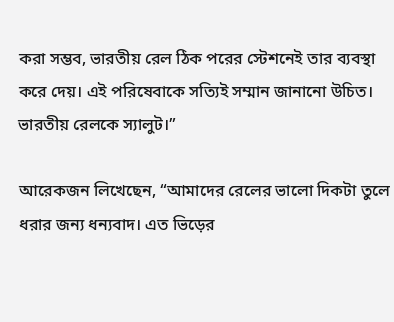করা সম্ভব, ভারতীয় রেল ঠিক পরের স্টেশনেই তার ব্যবস্থা করে দেয়। এই পরিষেবাকে সত্যিই সম্মান জানানো উচিত। ভারতীয় রেলকে স্যালুট।”

আরেকজন লিখেছেন, “আমাদের রেলের ভালো দিকটা তুলে ধরার জন্য ধন্যবাদ। এত ভিড়ের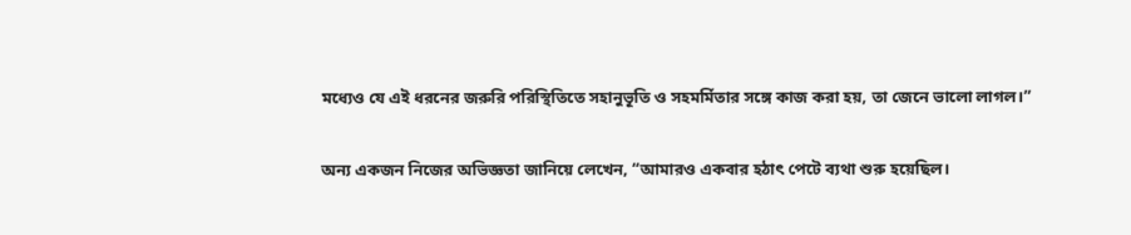মধ্যেও যে এই ধরনের জরুরি পরিস্থিতিতে সহানুভূতি ও সহমর্মিতার সঙ্গে কাজ করা হয়, তা জেনে ভালো লাগল।”

অন্য একজন নিজের অভিজ্ঞতা জানিয়ে লেখেন, “আমারও একবার হঠাৎ পেটে ব্যথা শুরু হয়েছিল।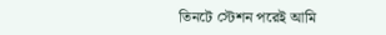তিনটে স্টেশন পরেই আমি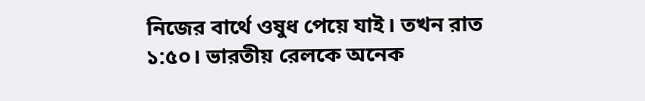নিজের বার্থে ওষুধ পেয়ে যাই। তখন রাত ১:৫০। ভারতীয় রেলকে অনেক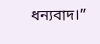ধন্যবাদ।”